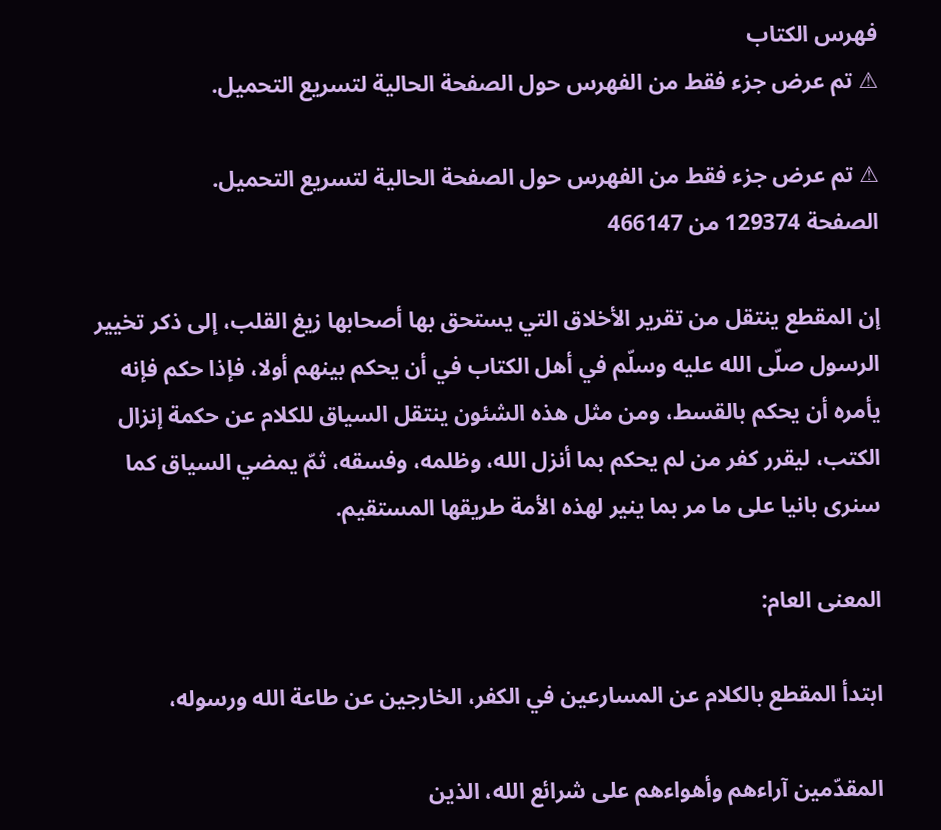فهرس الكتاب
⚠ تم عرض جزء فقط من الفهرس حول الصفحة الحالية لتسريع التحميل.

⚠ تم عرض جزء فقط من الفهرس حول الصفحة الحالية لتسريع التحميل.
الصفحة 129374 من 466147

إن المقطع ينتقل من تقرير الأخلاق التي يستحق بها أصحابها زيغ القلب، إلى ذكر تخيير الرسول صلّى الله عليه وسلّم في أهل الكتاب في أن يحكم بينهم أولا، فإذا حكم فإنه يأمره أن يحكم بالقسط، ومن مثل هذه الشئون ينتقل السياق للكلام عن حكمة إنزال الكتب، ليقرر كفر من لم يحكم بما أنزل الله، وظلمه، وفسقه، ثمّ يمضي السياق كما سنرى بانيا على ما مر بما ينير لهذه الأمة طريقها المستقيم.

المعنى العام:

ابتدأ المقطع بالكلام عن المسارعين في الكفر، الخارجين عن طاعة الله ورسوله،

المقدّمين آراءهم وأهواءهم على شرائع الله، الذين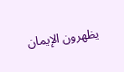يظهرون الإيمان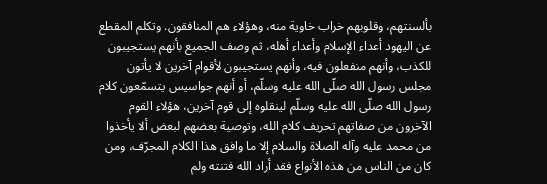بألسنتهم، وقلوبهم خراب خاوية منه، وهؤلاء هم المنافقون. وتكلم المقطع عن اليهود أعداء الإسلام وأعداء أهله، ثم وصف الجميع بأنهم يستجيبون للكذب، وأنهم منفعلون فيه، وأنهم يستجيبون لأقوام آخرين لا يأتون مجلس رسول الله صلّى الله عليه وسلّم، أو أنهم جواسيس يتسمّعون كلام رسول الله صلّى الله عليه وسلّم لينقلوه إلى قوم آخرين، هؤلاء القوم الآخرون من صفاتهم تحريف كلام الله، وتوصية بعضهم لبعض ألا يأخذوا من محمد عليه وآله الصلاة والسلام إلا ما وافق هذا الكلام المجرّف، ومن كان من الناس من هذه الأنواع فقد أراد الله فتنته ولم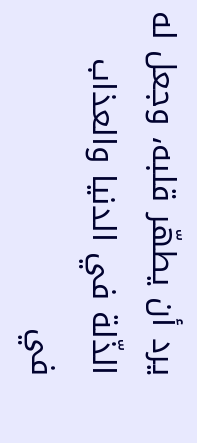يرد أن يطهّر قلبه، وجعل له الذّلة في الدنيا والعذاب في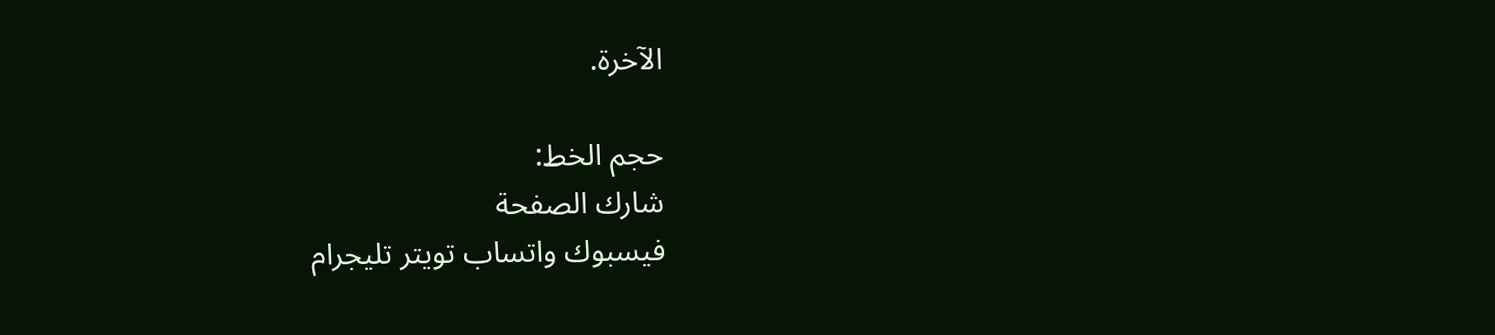الآخرة.

حجم الخط:
شارك الصفحة
فيسبوك واتساب تويتر تليجرام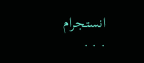انستجرام
. . .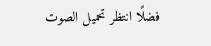فضلًا انتظر تحميل الصوت